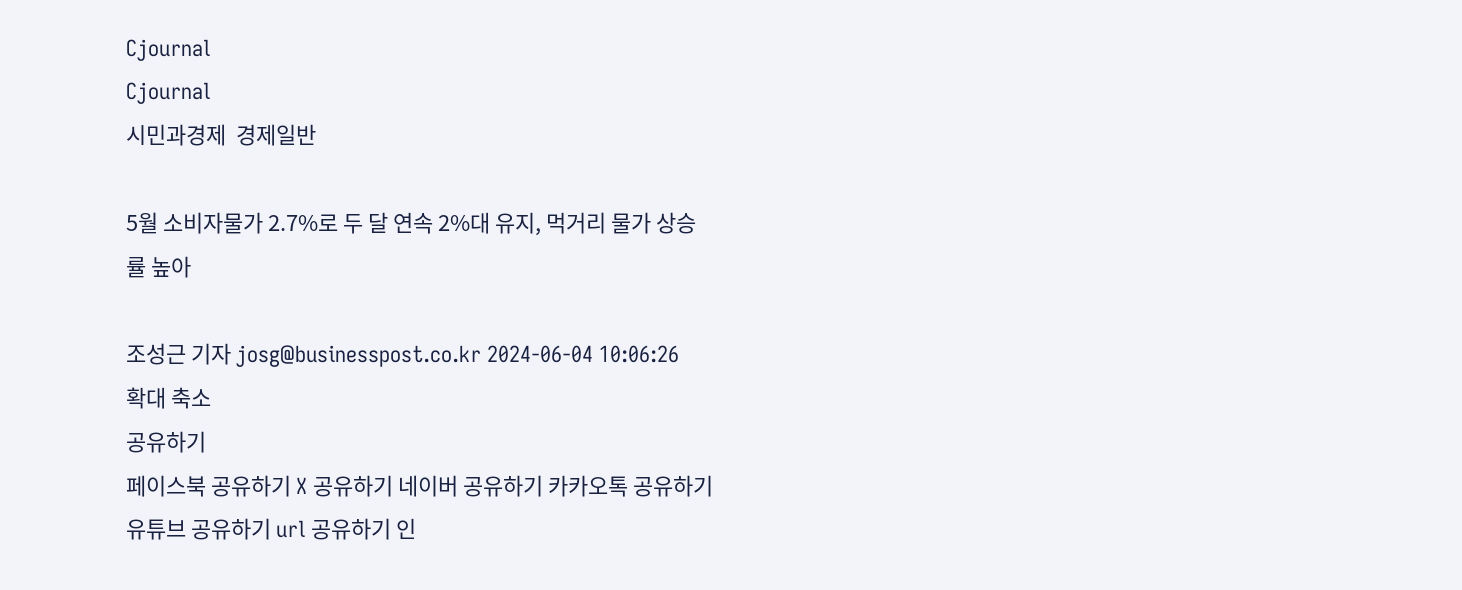Cjournal
Cjournal
시민과경제  경제일반

5월 소비자물가 2.7%로 두 달 연속 2%대 유지, 먹거리 물가 상승률 높아

조성근 기자 josg@businesspost.co.kr 2024-06-04 10:06:26
확대 축소
공유하기
페이스북 공유하기 X 공유하기 네이버 공유하기 카카오톡 공유하기 유튜브 공유하기 url 공유하기 인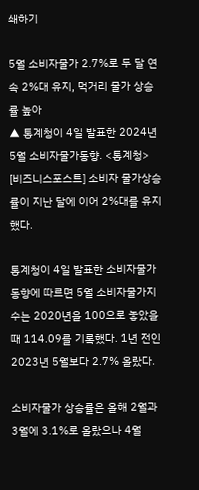쇄하기

5월 소비자물가 2.7%로 두 달 연속 2%대 유지, 먹거리 물가 상승률 높아
▲ 통계청이 4일 발표한 2024년 5월 소비자물가동향. <통계청>
[비즈니스포스트] 소비자 물가상승률이 지난 달에 이어 2%대를 유지했다.

통계청이 4일 발표한 소비자물가 동향에 따르면 5월 소비자물가지수는 2020년을 100으로 놓았을 때 114.09를 기록했다. 1년 전인 2023년 5월보다 2.7% 올랐다.

소비자물가 상승률은 올해 2월과 3월에 3.1%로 올랐으나 4월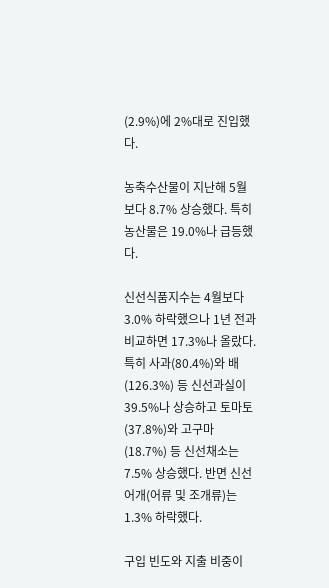(2.9%)에 2%대로 진입했다.

농축수산물이 지난해 5월보다 8.7% 상승했다. 특히 농산물은 19.0%나 급등했다.

신선식품지수는 4월보다 3.0% 하락했으나 1년 전과 비교하면 17.3%나 올랐다. 특히 사과(80.4%)와 배(126.3%) 등 신선과실이 39.5%나 상승하고 토마토(37.8%)와 고구마(18.7%) 등 신선채소는 7.5% 상승했다. 반면 신선어개(어류 및 조개류)는 1.3% 하락했다.

구입 빈도와 지출 비중이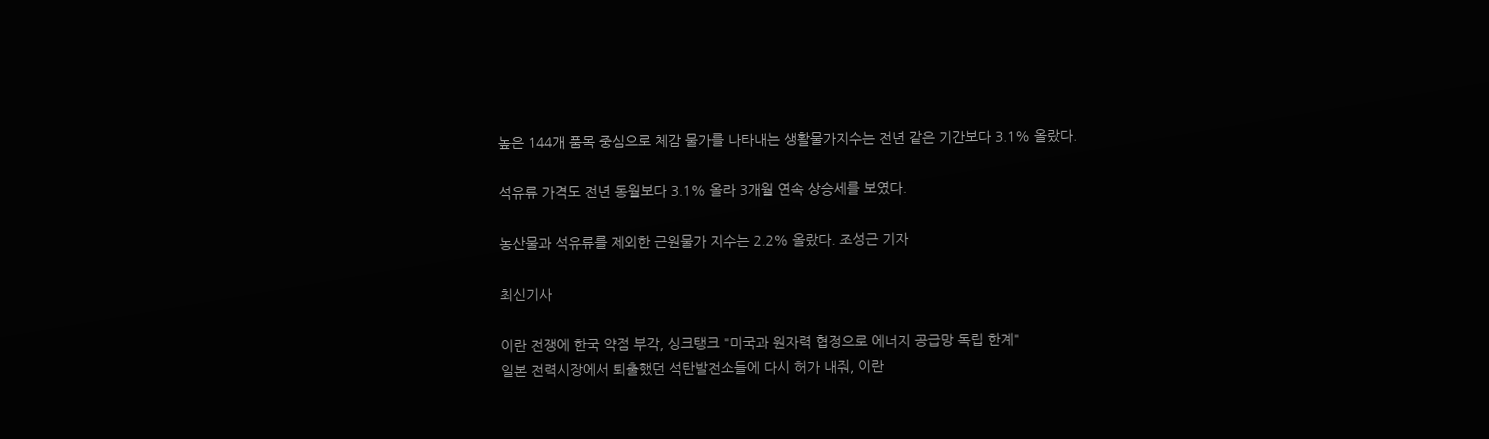높은 144개 품목 중심으로 체감 물가를 나타내는 생활물가지수는 전년 같은 기간보다 3.1% 올랐다.

석유류 가격도 전년 동월보다 3.1% 올라 3개월 연속 상승세를 보였다.

농산물과 석유류를 제외한 근원물가 지수는 2.2% 올랐다. 조성근 기자

최신기사

이란 전쟁에 한국 약점 부각, 싱크탱크 "미국과 원자력 협정으로 에너지 공급망 독립 한계"
일본 전력시장에서 퇴출했던 석탄발전소들에 다시 허가 내줘, 이란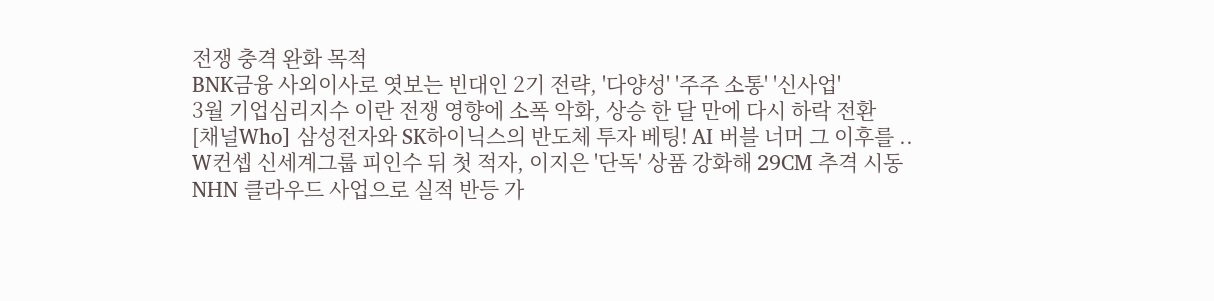전쟁 충격 완화 목적
BNK금융 사외이사로 엿보는 빈대인 2기 전략, '다양성' '주주 소통' '신사업'
3월 기업심리지수 이란 전쟁 영향에 소폭 악화, 상승 한 달 만에 다시 하락 전환
[채널Who] 삼성전자와 SK하이닉스의 반도체 투자 베팅! AI 버블 너머 그 이후를 ..
W컨셉 신세계그룹 피인수 뒤 첫 적자, 이지은 '단독' 상품 강화해 29CM 추격 시동
NHN 클라우드 사업으로 실적 반등 가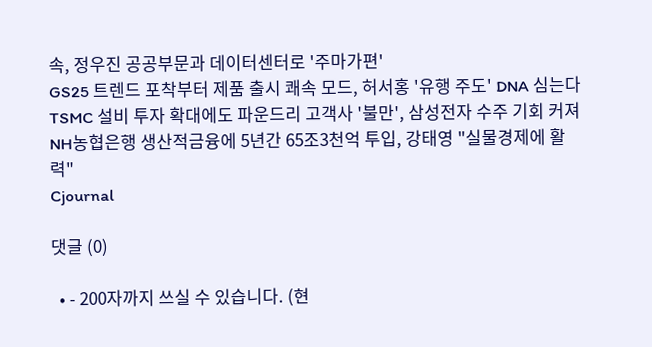속, 정우진 공공부문과 데이터센터로 '주마가편'
GS25 트렌드 포착부터 제품 출시 쾌속 모드, 허서홍 '유행 주도' DNA 심는다
TSMC 설비 투자 확대에도 파운드리 고객사 '불만', 삼성전자 수주 기회 커져
NH농협은행 생산적금융에 5년간 65조3천억 투입, 강태영 "실물경제에 활력"
Cjournal

댓글 (0)

  • - 200자까지 쓰실 수 있습니다. (현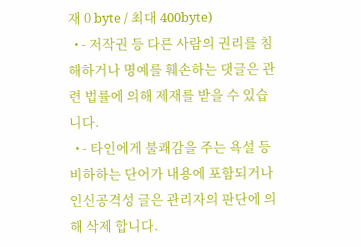재 0 byte / 최대 400byte)
  • - 저작권 등 다른 사람의 권리를 침해하거나 명예를 훼손하는 댓글은 관련 법률에 의해 제재를 받을 수 있습니다.
  • - 타인에게 불쾌감을 주는 욕설 등 비하하는 단어가 내용에 포함되거나 인신공격성 글은 관리자의 판단에 의해 삭제 합니다.